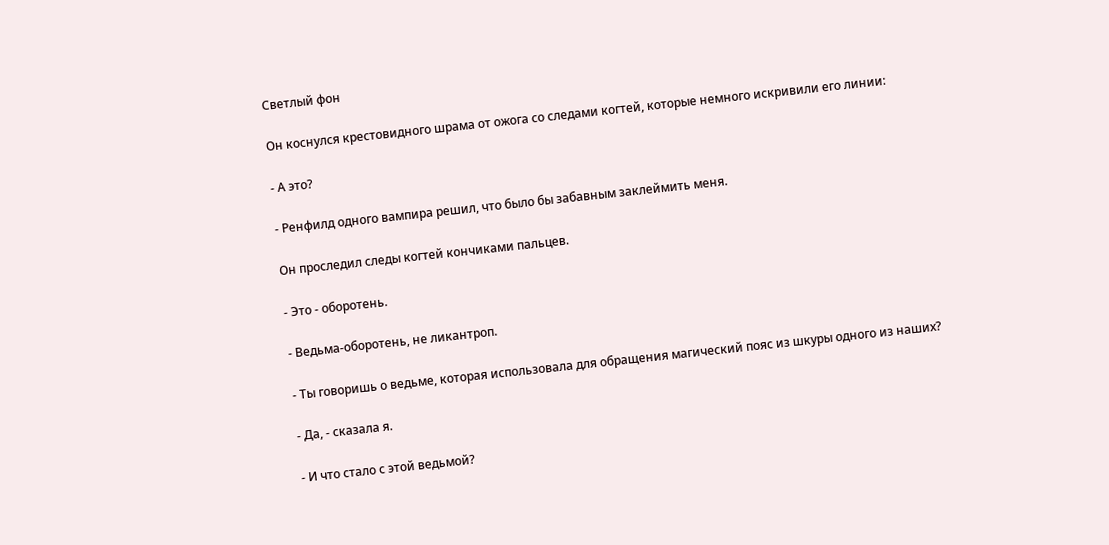Светлый фон

Он коснулся крестовидного шрама от ожога со следами когтей, которые немного искривили его линии:

- А это?

- Ренфилд одного вампира решил, что было бы забавным заклеймить меня.

Он проследил следы когтей кончиками пальцев.

- Это - оборотень.

- Ведьма-оборотень, не ликантроп.

- Ты говоришь о ведьме, которая использовала для обращения магический пояс из шкуры одного из наших?

- Да, - сказала я.

- И что стало с этой ведьмой?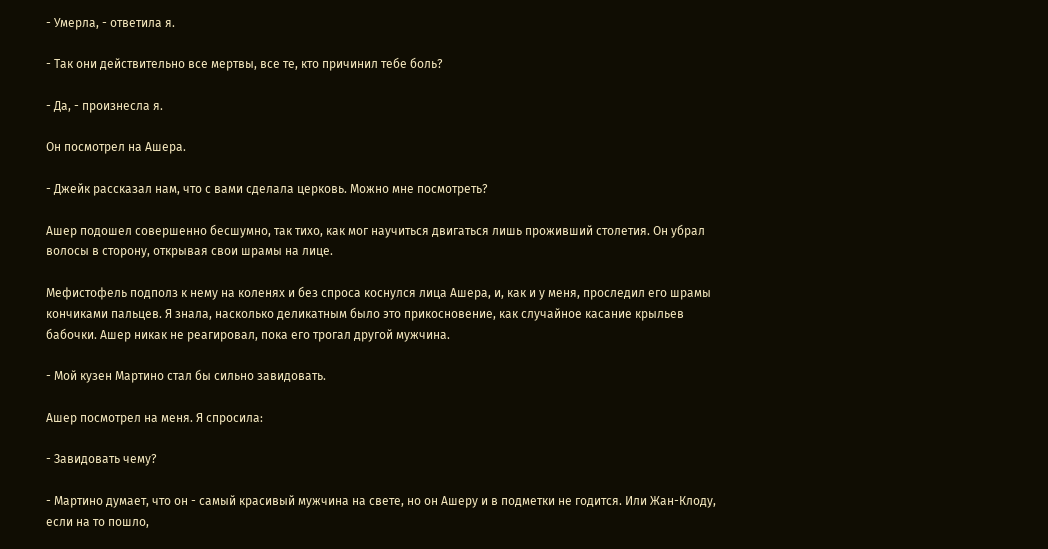- Умерла, - ответила я.

- Так они действительно все мертвы, все те, кто причинил тебе боль?

- Да, - произнесла я.

Он посмотрел на Ашера.

- Джейк рассказал нам, что с вами сделала церковь. Можно мне посмотреть?

Ашер подошел совершенно бесшумно, так тихо, как мог научиться двигаться лишь проживший столетия. Он убрал волосы в сторону, открывая свои шрамы на лице.

Мефистофель подполз к нему на коленях и без спроса коснулся лица Ашера, и, как и у меня, проследил его шрамы кончиками пальцев. Я знала, насколько деликатным было это прикосновение, как случайное касание крыльев бабочки. Ашер никак не реагировал, пока его трогал другой мужчина.

- Мой кузен Мартино стал бы сильно завидовать.

Ашер посмотрел на меня. Я спросила:

- Завидовать чему?

- Мартино думает, что он - самый красивый мужчина на свете, но он Ашеру и в подметки не годится. Или Жан-Клоду, если на то пошло,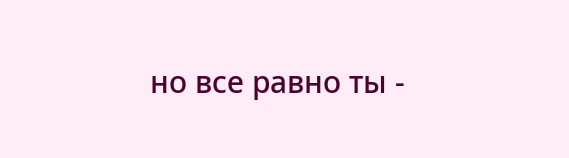но все равно ты -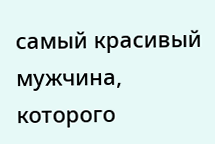самый красивый мужчина, которого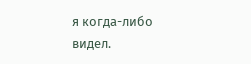я когда-либо видел.